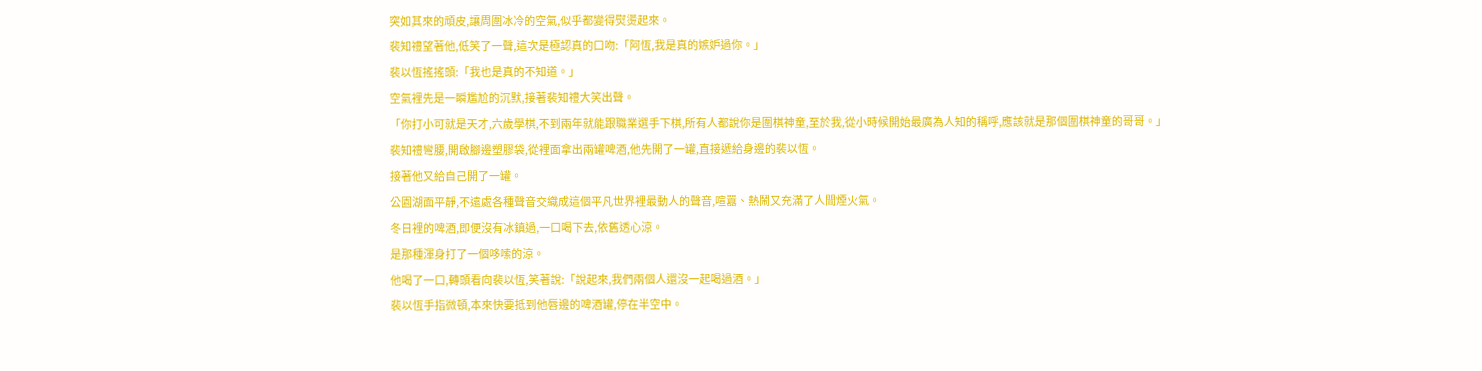突如其來的頑皮,讓周圍冰冷的空氣,似乎都變得熨燙起來。
裴知禮望著他,低笑了一聲,這次是極認真的口吻:「阿恆,我是真的嫉妒過你。」
裴以恆搖搖頭:「我也是真的不知道。」
空氣裡先是一瞬尷尬的沉默,接著裴知禮大笑出聲。
「你打小可就是天才,六歲學棋,不到兩年就能跟職業選手下棋,所有人都說你是圍棋神童,至於我,從小時候開始最廣為人知的稱呼,應該就是那個圍棋神童的哥哥。」
裴知禮彎腰,開啟腳邊塑膠袋,從裡面拿出兩罐啤酒,他先開了一罐,直接遞給身邊的裴以恆。
接著他又給自己開了一罐。
公園湖面平靜,不遠處各種聲音交織成這個平凡世界裡最動人的聲音,喧囂、熱鬧又充滿了人間煙火氣。
冬日裡的啤酒,即便沒有冰鎮過,一口喝下去,依舊透心涼。
是那種渾身打了一個哆嗦的涼。
他喝了一口,轉頭看向裴以恆,笑著說:「說起來,我們兩個人還沒一起喝過酒。」
裴以恆手指微頓,本來快要抵到他唇邊的啤酒罐,停在半空中。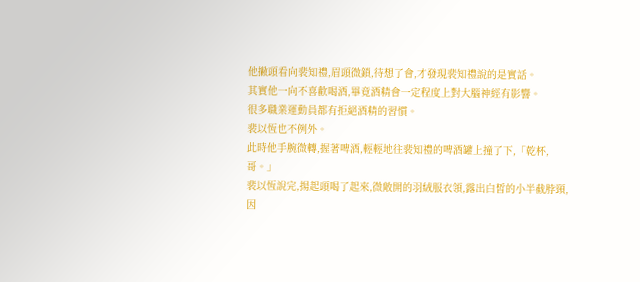他撇頭看向裴知禮,眉頭微鎖,待想了會,才發現裴知禮說的是實話。
其實他一向不喜歡喝酒,畢竟酒精會一定程度上對大腦神經有影響。
很多職業運動員都有拒絕酒精的習慣。
裴以恆也不例外。
此時他手腕微轉,握著啤酒,輕輕地往裴知禮的啤酒罐上撞了下,「乾杯,哥。」
裴以恆說完,揚起頭喝了起來,微敞開的羽絨服衣領,露出白皙的小半截脖頸,因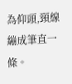為仰頭,頸線繃成筆直一條。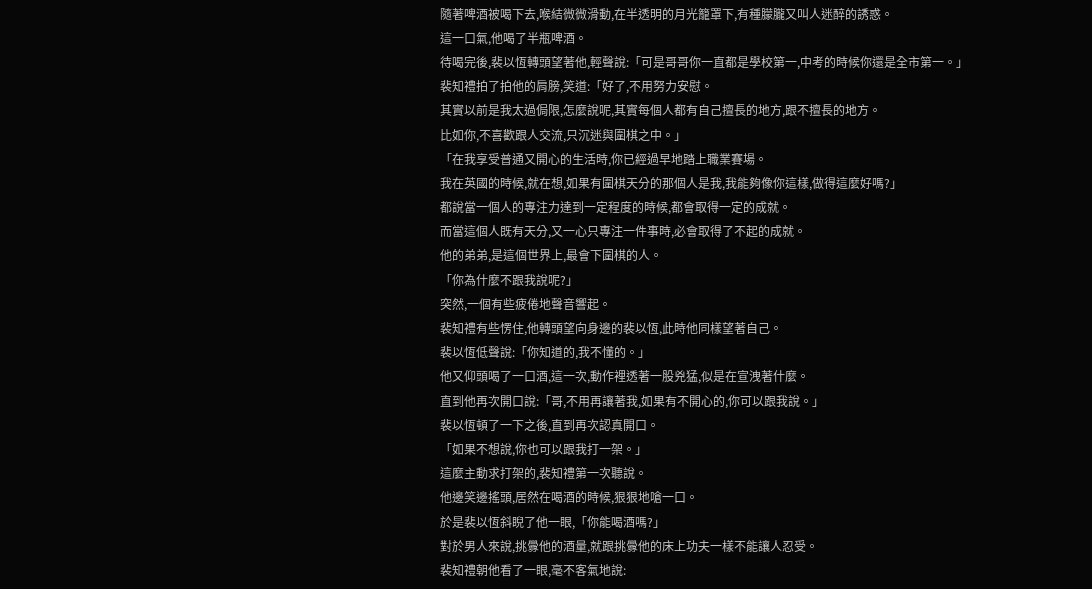隨著啤酒被喝下去,喉結微微滑動,在半透明的月光籠罩下,有種朦朧又叫人迷醉的誘惑。
這一口氣,他喝了半瓶啤酒。
待喝完後,裴以恆轉頭望著他,輕聲說:「可是哥哥你一直都是學校第一,中考的時候你還是全市第一。」
裴知禮拍了拍他的肩膀,笑道:「好了,不用努力安慰。
其實以前是我太過侷限,怎麼說呢,其實每個人都有自己擅長的地方,跟不擅長的地方。
比如你,不喜歡跟人交流,只沉迷與圍棋之中。」
「在我享受普通又開心的生活時,你已經過早地踏上職業賽場。
我在英國的時候,就在想,如果有圍棋天分的那個人是我,我能夠像你這樣,做得這麼好嗎?」
都說當一個人的專注力達到一定程度的時候,都會取得一定的成就。
而當這個人既有天分,又一心只專注一件事時,必會取得了不起的成就。
他的弟弟,是這個世界上,最會下圍棋的人。
「你為什麼不跟我說呢?」
突然,一個有些疲倦地聲音響起。
裴知禮有些愣住,他轉頭望向身邊的裴以恆,此時他同樣望著自己。
裴以恆低聲說:「你知道的,我不懂的。」
他又仰頭喝了一口酒,這一次,動作裡透著一股兇猛,似是在宣洩著什麼。
直到他再次開口說:「哥,不用再讓著我,如果有不開心的,你可以跟我說。」
裴以恆頓了一下之後,直到再次認真開口。
「如果不想說,你也可以跟我打一架。」
這麼主動求打架的,裴知禮第一次聽說。
他邊笑邊搖頭,居然在喝酒的時候,狠狠地嗆一口。
於是裴以恆斜睨了他一眼,「你能喝酒嗎?」
對於男人來說,挑釁他的酒量,就跟挑釁他的床上功夫一樣不能讓人忍受。
裴知禮朝他看了一眼,毫不客氣地說: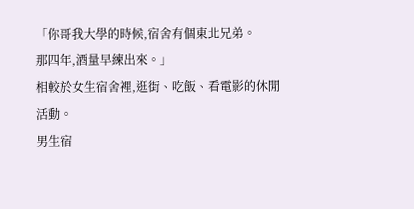「你哥我大學的時候,宿舍有個東北兄弟。
那四年,酒量早練出來。」
相較於女生宿舍裡,逛街、吃飯、看電影的休閒活動。
男生宿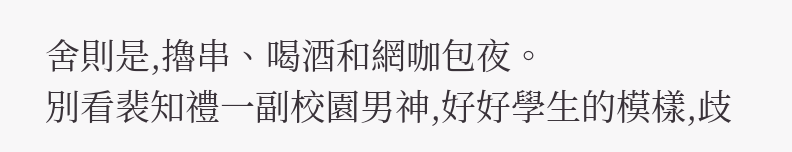舍則是,擼串、喝酒和網咖包夜。
別看裴知禮一副校園男神,好好學生的模樣,歧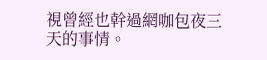視曾經也幹過網咖包夜三天的事情。